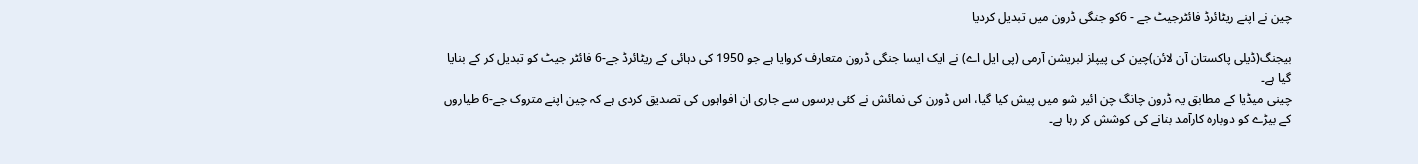چین نے اپنے ریٹائرڈ فائٹرجیٹ جے - 6کو جنگی ڈرون میں تبدیل کردیا

بیجنگ(ڈیلی پاکستان آن لائن)چین کی پیپلز لبریشن آرمی (پی ایل اے) نے ایک ایسا جنگی ڈرون متعارف کروایا ہے جو 1950 کی دہائی کے ریٹائرڈ جے-6 فائٹر جیٹ کو تبدیل کر کے بنایا گیا ہے۔
چینی میڈیا کے مطابق یہ ڈرون چانگ چن ائیر شو میں پیش کیا گیا، اس ڈورن کی نمائش نے کئی برسوں سے جاری ان افواہوں کی تصدیق کردی ہے کہ چین اپنے متروک جے-6 طیاروں کے بیڑے کو دوبارہ کارآمد بنانے کی کوشش کر رہا ہے۔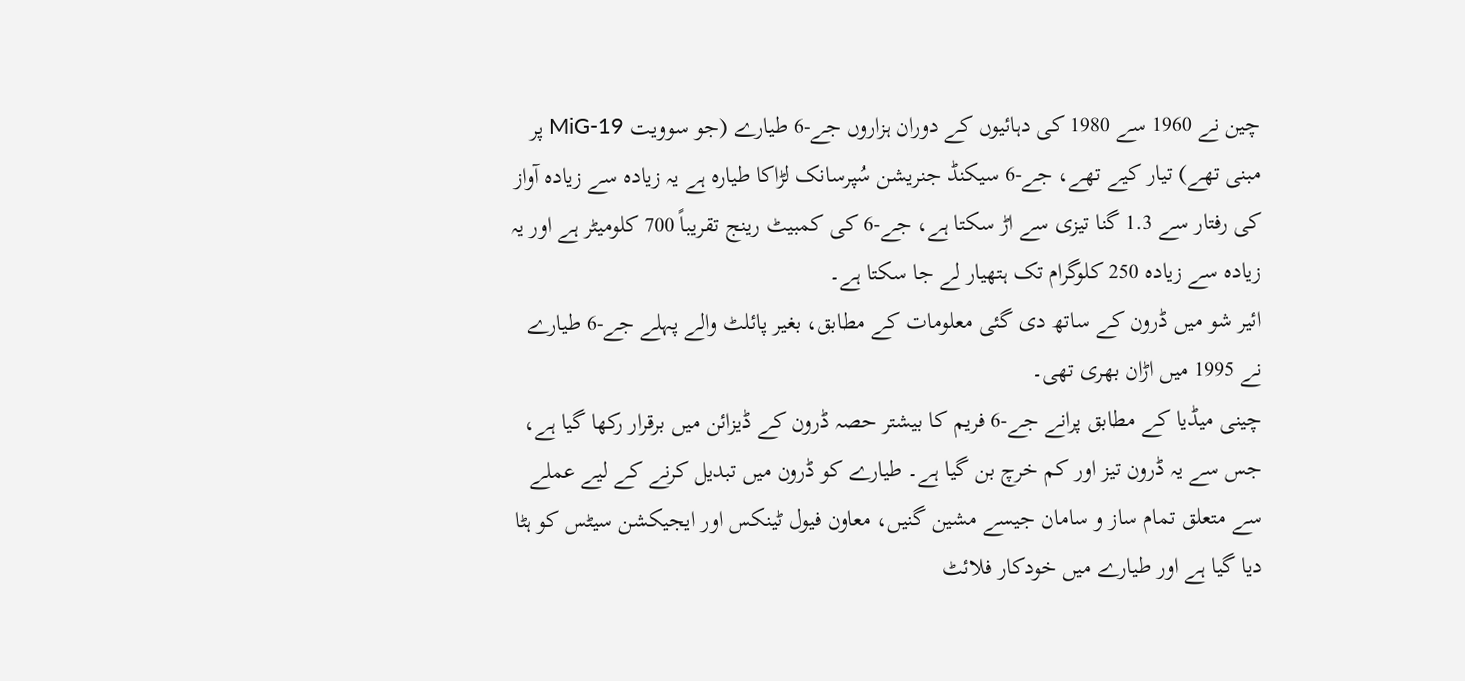چین نے 1960 سے 1980 کی دہائیوں کے دوران ہزاروں جے-6 طیارے (جو سوویت MiG-19 پر مبنی تھے) تیار کیے تھے، جے-6 سیکنڈ جنریشن سُپرسانک لڑاکا طیارہ ہے یہ زیادہ سے زیادہ آواز کی رفتار سے 1.3 گنا تیزی سے اڑ سکتا ہے، جے-6 کی کمبیٹ رینج تقریباً 700 کلومیٹر ہے اور یہ زیادہ سے زیادہ 250 کلوگرام تک ہتھیار لے جا سکتا ہے۔
ائیر شو میں ڈرون کے ساتھ دی گئی معلومات کے مطابق، بغیر پائلٹ والے پہلے جے-6 طیارے نے 1995 میں اڑان بھری تھی۔
چینی میڈیا کے مطابق پرانے جے-6 فریم کا بیشتر حصہ ڈرون کے ڈیزائن میں برقرار رکھا گیا ہے، جس سے یہ ڈرون تیز اور کم خرچ بن گیا ہے۔ طیارے کو ڈرون میں تبدیل کرنے کے لیے عملے سے متعلق تمام ساز و سامان جیسے مشین گنیں، معاون فیول ٹینکس اور ایجیکشن سیٹس کو ہٹا دیا گیا ہے اور طیارے میں خودکار فلائٹ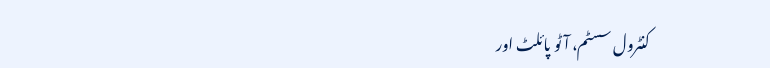کنٹرول سسٹم، آٹو پائلٹ اور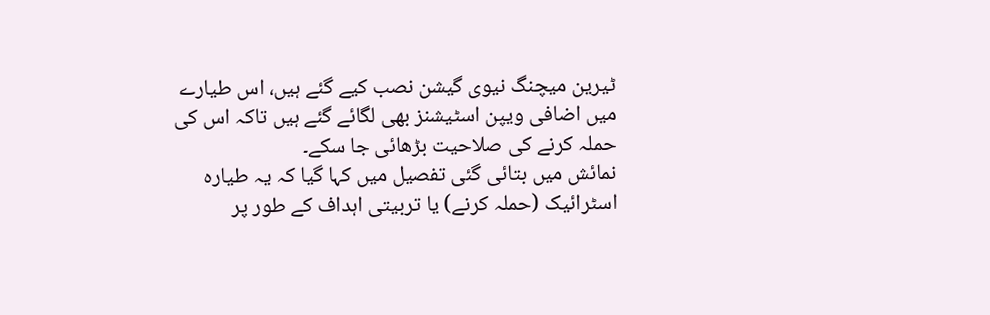ٹیرین میچنگ نیوی گیشن نصب کیے گئے ہیں، اس طیارے میں اضافی ویپن اسٹیشنز بھی لگائے گئے ہیں تاکہ اس کی حملہ کرنے کی صلاحیت بڑھائی جا سکے۔
نمائش میں بتائی گئی تفصیل میں کہا گیا کہ یہ طیارہ اسٹرائیک (حملہ کرنے) یا تربیتی اہداف کے طور پر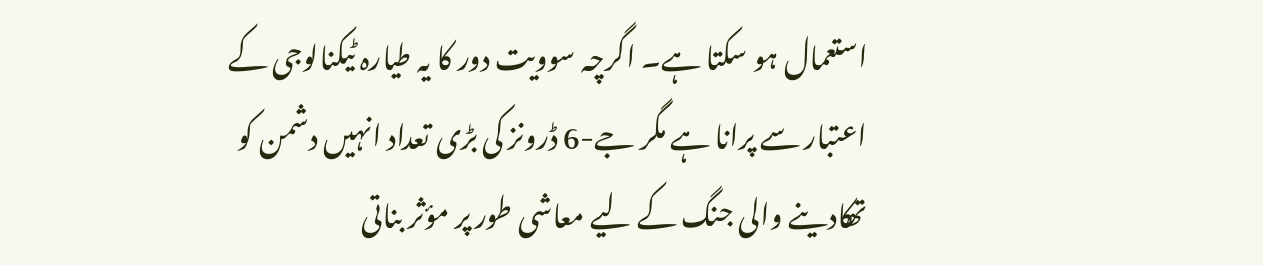استعمال ہو سکتا ہے۔ اگرچہ سوویت دور کا یہ طیارہ ٹیکنالوجی کے اعتبار سے پرانا ہے مگر جے-6 ڈرونز کی بڑی تعداد انہیں دشمن کو تھکادینے والی جنگ کے لیے معاشی طور پر مؤثر بناتی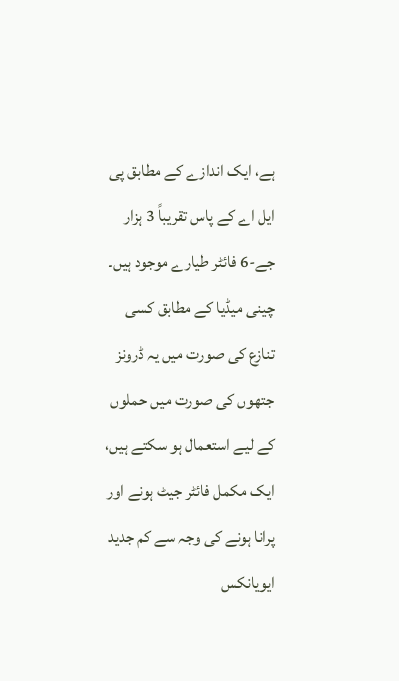ہے، ایک اندازے کے مطابق پی ایل اے کے پاس تقریباً 3 ہزار جے-6 فائٹر طیارے موجود ہیں۔
چینی میڈیا کے مطابق کسی تنازع کی صورت میں یہ ڈرونز جتھوں کی صورت میں حملوں کے لیے استعمال ہو سکتے ہیں، ایک مکمل فائٹر جیٹ ہونے اور پرانا ہونے کی وجہ سے کم جدید ایویانکس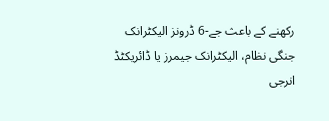رکھنے کے باعث جے-6 ڈرونز الیکٹرانک جنگی نظام، الیکٹرانک جیمرز یا ڈائریکٹڈ انرجی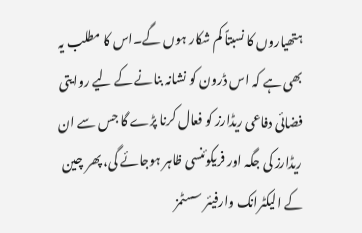ہتھیاروں کا نسبتاً کم شکار ہوں گے۔اس کا مطلب یہ بھی ہے کہ اس ڈرون کو نشانہ بنانے کے لیے روایتی فضائی دفاعی ریڈارز کو فعال کرنا پڑے گا جس سے ان ریڈارز کی جگہ اور فریکوئنسی ظاہر ہوجائے گی، پھر چین کے الیکٹرانک وارفیئر سسٹمز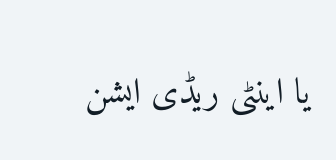یا اینٹی ریڈی ایشن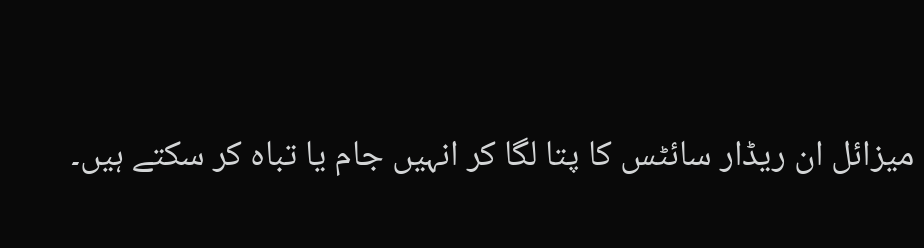میزائل ان ریڈار سائٹس کا پتا لگا کر انہیں جام یا تباہ کر سکتے ہیں۔